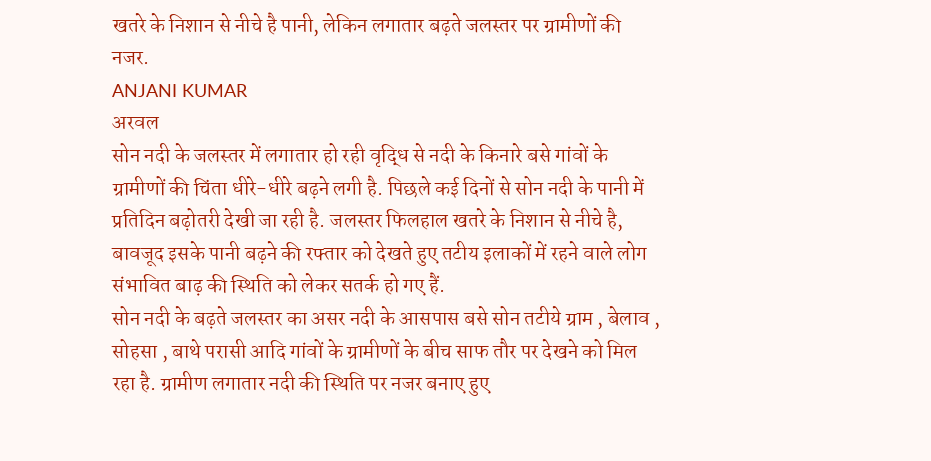खतरे के निशान से नीचे है पानी, लेकिन लगातार बढ़ते जलस्तर पर ग्रामीणों की नजर.
ANJANI KUMAR
अरवल
सोन नदी के जलस्तर में लगातार हो रही वृद्धि से नदी के किनारे बसे गांवों के ग्रामीणों की चिंता धीरे-धीरे बढ़ने लगी है. पिछले कई दिनों से सोन नदी के पानी में प्रतिदिन बढ़ोतरी देखी जा रही है. जलस्तर फिलहाल खतरे के निशान से नीचे है, बावजूद इसके पानी बढ़ने की रफ्तार को देखते हुए तटीय इलाकों में रहने वाले लोग संभावित बाढ़ की स्थिति को लेकर सतर्क हो गए हैं.
सोन नदी के बढ़ते जलस्तर का असर नदी के आसपास बसे सोन तटीये ग्राम , बेलाव , सोहसा , बाथे परासी आदि गांवों के ग्रामीणों के बीच साफ तौर पर देखने को मिल रहा है. ग्रामीण लगातार नदी की स्थिति पर नजर बनाए हुए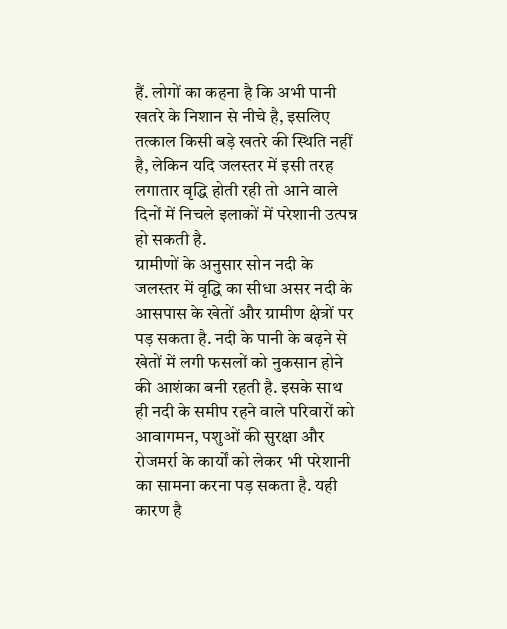हैं. लोगों का कहना है कि अभी पानी खतरे के निशान से नीचे है, इसलिए तत्काल किसी बड़े खतरे की स्थिति नहीं है, लेकिन यदि जलस्तर में इसी तरह लगातार वृद्धि होती रही तो आने वाले दिनों में निचले इलाकों में परेशानी उत्पन्न हो सकती है.
ग्रामीणों के अनुसार सोन नदी के जलस्तर में वृद्धि का सीधा असर नदी के आसपास के खेतों और ग्रामीण क्षेत्रों पर पड़ सकता है. नदी के पानी के बढ़ने से खेतों में लगी फसलों को नुकसान होने की आशंका बनी रहती है. इसके साथ ही नदी के समीप रहने वाले परिवारों को आवागमन, पशुओं की सुरक्षा और रोजमर्रा के कार्यों को लेकर भी परेशानी का सामना करना पड़ सकता है. यही कारण है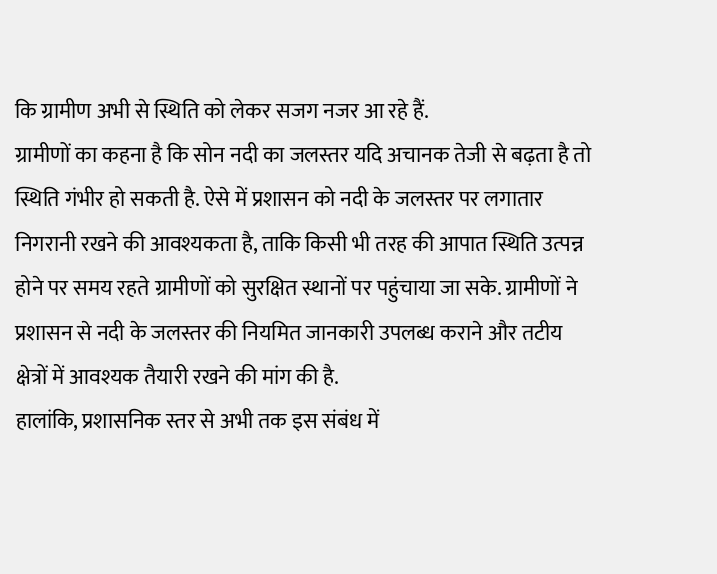कि ग्रामीण अभी से स्थिति को लेकर सजग नजर आ रहे हैं.
ग्रामीणों का कहना है कि सोन नदी का जलस्तर यदि अचानक तेजी से बढ़ता है तो स्थिति गंभीर हो सकती है. ऐसे में प्रशासन को नदी के जलस्तर पर लगातार निगरानी रखने की आवश्यकता है, ताकि किसी भी तरह की आपात स्थिति उत्पन्न होने पर समय रहते ग्रामीणों को सुरक्षित स्थानों पर पहुंचाया जा सके. ग्रामीणों ने प्रशासन से नदी के जलस्तर की नियमित जानकारी उपलब्ध कराने और तटीय क्षेत्रों में आवश्यक तैयारी रखने की मांग की है.
हालांकि, प्रशासनिक स्तर से अभी तक इस संबंध में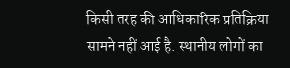किसी तरह की आधिकारिक प्रतिक्रिया सामने नहीं आई है. स्थानीय लोगों का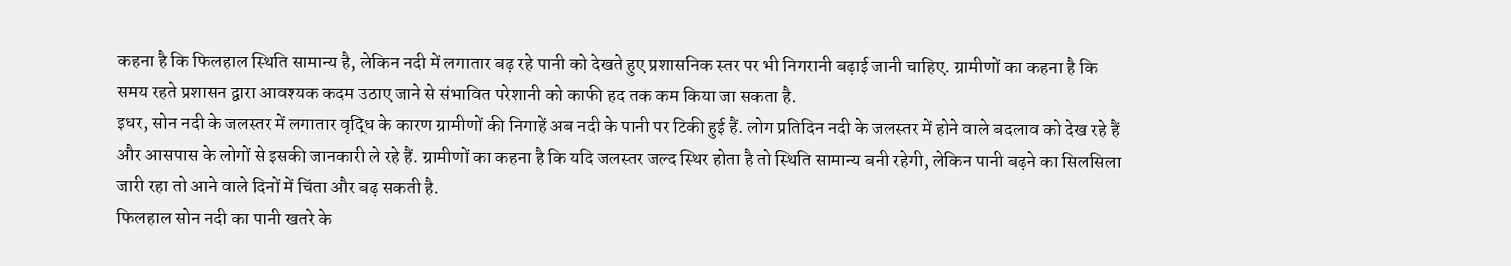कहना है कि फिलहाल स्थिति सामान्य है, लेकिन नदी में लगातार बढ़ रहे पानी को देखते हुए प्रशासनिक स्तर पर भी निगरानी बढ़ाई जानी चाहिए. ग्रामीणों का कहना है कि समय रहते प्रशासन द्वारा आवश्यक कदम उठाए जाने से संभावित परेशानी को काफी हद तक कम किया जा सकता है.
इधर, सोन नदी के जलस्तर में लगातार वृद्धि के कारण ग्रामीणों की निगाहें अब नदी के पानी पर टिकी हुई हैं. लोग प्रतिदिन नदी के जलस्तर में होने वाले बदलाव को देख रहे हैं और आसपास के लोगों से इसकी जानकारी ले रहे हैं. ग्रामीणों का कहना है कि यदि जलस्तर जल्द स्थिर होता है तो स्थिति सामान्य बनी रहेगी, लेकिन पानी बढ़ने का सिलसिला जारी रहा तो आने वाले दिनों में चिंता और बढ़ सकती है.
फिलहाल सोन नदी का पानी खतरे के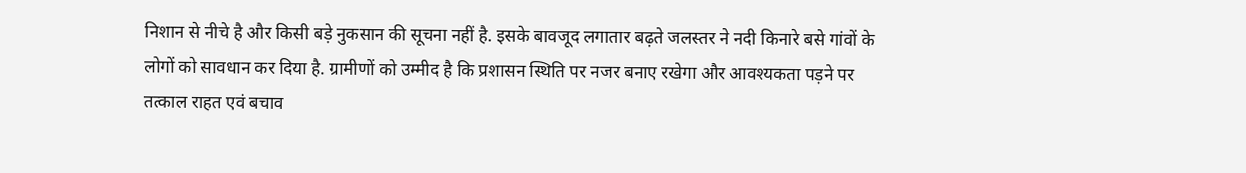निशान से नीचे है और किसी बड़े नुकसान की सूचना नहीं है. इसके बावजूद लगातार बढ़ते जलस्तर ने नदी किनारे बसे गांवों के लोगों को सावधान कर दिया है. ग्रामीणों को उम्मीद है कि प्रशासन स्थिति पर नजर बनाए रखेगा और आवश्यकता पड़ने पर तत्काल राहत एवं बचाव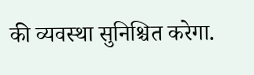की व्यवस्था सुनिश्चित करेगा.